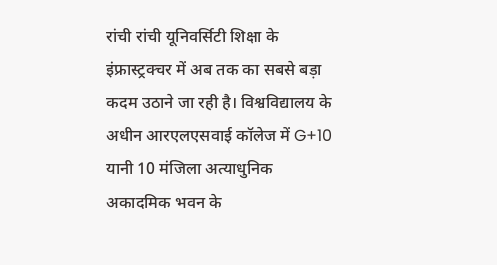रांची रांची यूनिवर्सिटी शिक्षा के इंफ्रास्ट्रक्चर में अब तक का सबसे बड़ा कदम उठाने जा रही है। विश्वविद्यालय के अधीन आरएलएसवाई कॉलेज में G+10 यानी 10 मंजिला अत्याधुनिक अकादमिक भवन के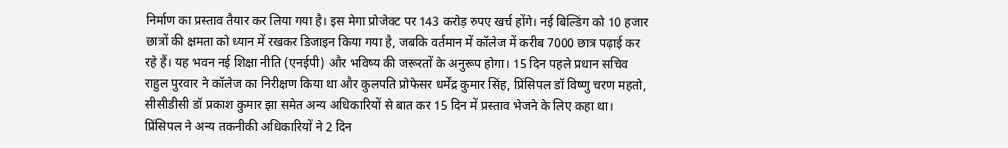निर्माण का प्रस्ताव तैयार कर लिया गया है। इस मेगा प्रोजेक्ट पर 143 करोड़ रुपए खर्च होंगे। नई बिल्डिंग को 10 हजार छात्रों की क्षमता को ध्यान में रखकर डिजाइन किया गया है, जबकि वर्तमान में कॉलेज में करीब 7000 छात्र पढ़ाई कर रहे हैं। यह भवन नई शिक्षा नीति (एनईपी) और भविष्य की जरूरतों के अनुरूप होगा। 15 दिन पहले प्रधान सचिव राहुल पुरवार ने कॉलेज का निरीक्षण किया था और कुलपति प्रोफेसर धर्मेंद्र कुमार सिंह, प्रिंसिपल डॉ विष्णु चरण महतो, सीसीडीसी डॉ प्रकाश कुमार झा समेत अन्य अधिकारियों से बात कर 15 दिन में प्रस्ताव भेजने के लिए कहा था। प्रिंसिपल ने अन्य तकनीकी अधिकारियों ने 2 दिन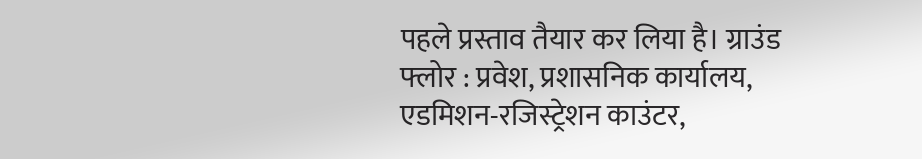पहले प्रस्ताव तैयार कर लिया है। ग्राउंड फ्लोर : प्रवेश, प्रशासनिक कार्यालय, एडमिशन-रजिस्ट्रेशन काउंटर,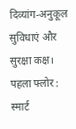दिव्यांग-अनुकूल सुविधाएं और सुरक्षा कक्ष। पहला फ्लोर : स्मार्ट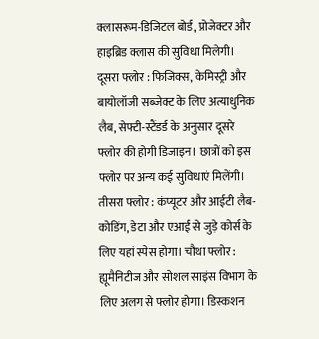क्लासरूम-डिजिटल बोर्ड, प्रोजेक्टर और हाइब्रिड क्लास की सुविधा मिलेगी। दूसरा फ्लोर : फिजिक्स, केमिस्ट्री और बायोलॉजी सब्जेक्ट के लिए अत्याधुनिक लैब, सेफ्टी-स्टैंडर्ड के अनुसार दूसरे फ्लोर की होगी डिजाइन। छात्रों को इस फ्लोर पर अन्य कई सुविधाएं मिलेंगी। तीसरा फ्लोर : कंप्यूटर और आईटी लैब-कोडिंग, डेटा और एआई से जुड़े कोर्स के लिए यहां स्पेस होगा। चौथा फ्लोर : ह्यूमैनिटीज और सोशल साइंस विभाग के लिए अलग से फ्लोर होगा। डिस्कशन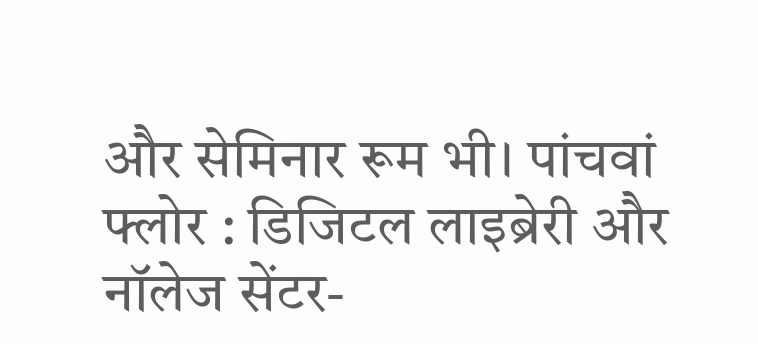और सेमिनार रूम भी। पांचवां फ्लोर : डिजिटल लाइब्रेरी और नॉलेज सेंटर-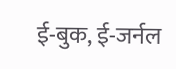ई-बुक, ई-जर्नल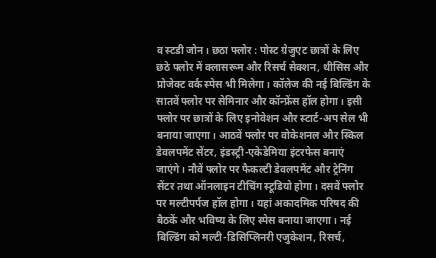व स्टडी जोन। छठा फ्लोर : पोस्ट ग्रेजुएट छात्रों के लिए छठे फ्लोर में क्लासरूम और रिसर्च सेक्शन, थीसिस और प्रोजेक्ट वर्क स्पेस भी मिलेगा। कॉलेज की नई बिल्डिंग के सातवें फ्लोर पर सेमिनार और कॉन्फ्रेंस हॉल होगा। इसी फ्लोर पर छात्रों के लिए इनोवेशन और स्टार्ट-अप सेल भी बनाया जाएगा। आठवें फ्लोर पर वोकेशनल और स्किल डेवलपमेंट सेंटर, इंडस्ट्री-एकेडेमिया इंटरफेस बनाएं जाएंगे। नौवें फ्लोर पर फैकल्टी डेवलपमेंट और ट्रेनिंग सेंटर तथा ऑनलाइन टीचिंग स्टूडियो होगा। दसवें फ्लोर पर मल्टीपर्पज हॉल होगा। यहां अकादमिक परिषद की बैठकें और भविष्य के लिए स्पेस बनाया जाएगा। नई बिल्डिंग को मल्टी-डिसिप्लिनरी एजुकेशन, रिसर्च,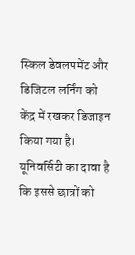स्किल डेवलपमेंट और डिजिटल लर्निंग को केंद्र में रखकर डिजाइन किया गया है। यूनिवर्सिटी का दावा है कि इससे छात्रों को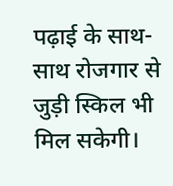पढ़ाई के साथ-साथ रोजगार से जुड़ी स्किल भी मिल सकेगी।